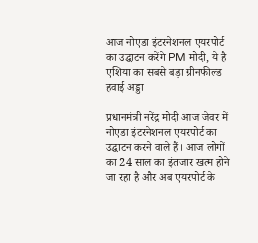आज नोएडा इंटरनेशनल एयरपोर्ट का उद्घाटन करेंगे PM मोदी, ये है एशिया का सबसे बड़ा ग्रीनफील्ड हवाई अड्डा

प्रधानमंत्री नरेंद्र मोदी आज जेवर में नोएडा इंटरनेशनल एयरपोर्ट का उद्घाटन करने वाले हैं। आज लोगों का 24 साल का इंतजार खत्म होने जा रहा है और अब एयरपोर्ट के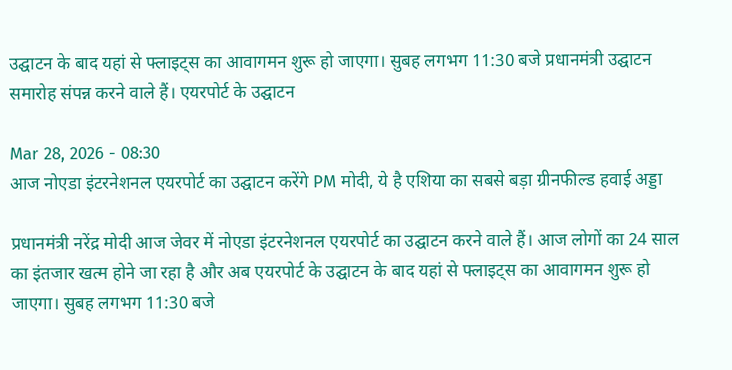उद्घाटन के बाद यहां से फ्लाइट्स का आवागमन शुरू हो जाएगा। सुबह लगभग 11:30 बजे प्रधानमंत्री उद्घाटन समारोह संपन्न करने वाले हैं। एयरपोर्ट के उद्घाटन

Mar 28, 2026 - 08:30
आज नोएडा इंटरनेशनल एयरपोर्ट का उद्घाटन करेंगे PM मोदी, ये है एशिया का सबसे बड़ा ग्रीनफील्ड हवाई अड्डा

प्रधानमंत्री नरेंद्र मोदी आज जेवर में नोएडा इंटरनेशनल एयरपोर्ट का उद्घाटन करने वाले हैं। आज लोगों का 24 साल का इंतजार खत्म होने जा रहा है और अब एयरपोर्ट के उद्घाटन के बाद यहां से फ्लाइट्स का आवागमन शुरू हो जाएगा। सुबह लगभग 11:30 बजे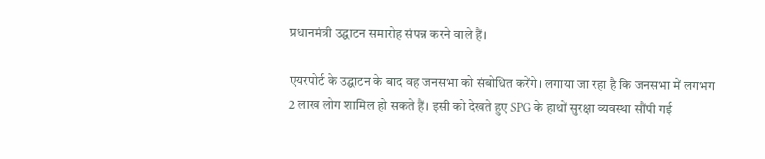प्रधानमंत्री उद्घाटन समारोह संपन्न करने वाले हैं।

एयरपोर्ट के उद्घाटन के बाद वह जनसभा को संबोधित करेंगे। लगाया जा रहा है कि जनसभा में लगभग 2 लाख लोग शामिल हो सकते हैं। इसी को देखते हुए SPG के हाथों सुरक्षा व्यवस्था सौंपी गई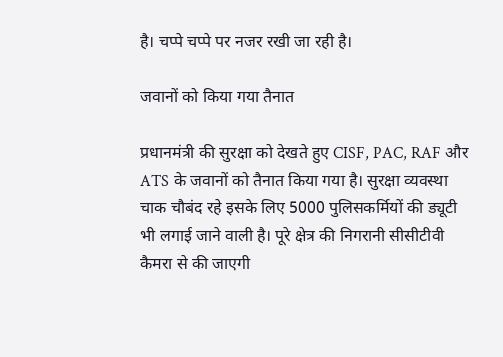है। चप्पे चप्पे पर नजर रखी जा रही है।

जवानों को किया गया तैनात

प्रधानमंत्री की सुरक्षा को देखते हुए CISF, PAC, RAF और ATS के जवानों को तैनात किया गया है। सुरक्षा व्यवस्था चाक चौबंद रहे इसके लिए 5000 पुलिसकर्मियों की ड्यूटी भी लगाई जाने वाली है। पूरे क्षेत्र की निगरानी सीसीटीवी कैमरा से की जाएगी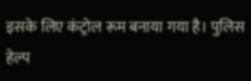इसके लिए कंट्रोल रूम बनाया गया है। पुलिस हेल्प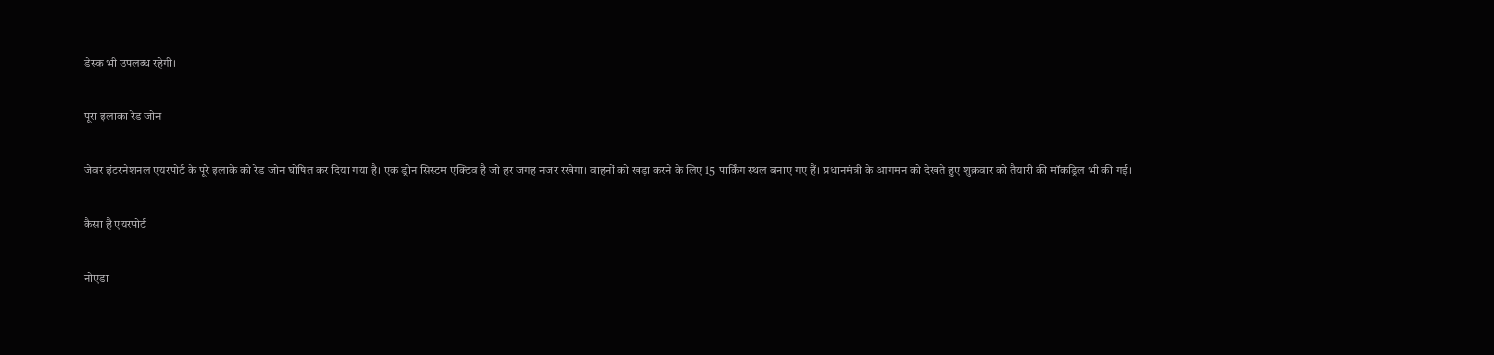डेस्क भी उपलब्ध रहेगी।

पूरा इलाका रेड जोन

जेवर इंटरनेशनल एयरपोर्ट के पूरे इलाके को रेड जोन घोषित कर दिया गया है। एक ड्रोन सिस्टम एक्टिव है जो हर जगह नजर रखेगा। वाहनों को खड़ा करने के लिए 15 पार्किंग स्थल बनाए गए हैं। प्रधानमंत्री के आगमन को देखते हुए शुक्रवार को तैयारी की मॉकड्रिल भी की गई।

कैसा है एयरपोर्ट

नोएडा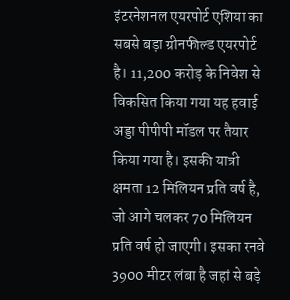इंटरनेशनल एयरपोर्ट एशिया का सबसे बड़ा ग्रीनफील्ड एयरपोर्ट है। 11,200 करोड़ के निवेश से विकसित किया गया यह हवाई अड्डा पीपीपी मॉडल पर तैयार किया गया है। इसकी यात्री क्षमता 12 मिलियन प्रति वर्ष है, जो आगे चलकर 70 मिलियन प्रति वर्ष हो जाएगी। इसका रनवे 3900 मीटर लंबा है जहां से बड़े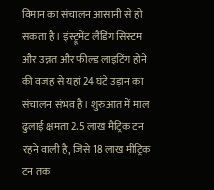विमान का संचालन आसानी से हो सकता है। इंस्ट्रूमेंट लैंडिंग सिस्टम और उन्नत और फील्ड लाइटिंग होने की वजह से यहां 24 घंटे उड़ान का संचालन संभव है। शुरुआत में माल ढुलाई क्षमता 2.5 लाख मैट्रिक टन रहने वाली है, जिसे 18 लाख मीट्रिक टन तक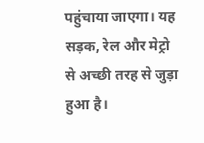पहुंचाया जाएगा। यह सड़क, रेल और मेट्रो से अच्छी तरह से जुड़ा हुआ है।